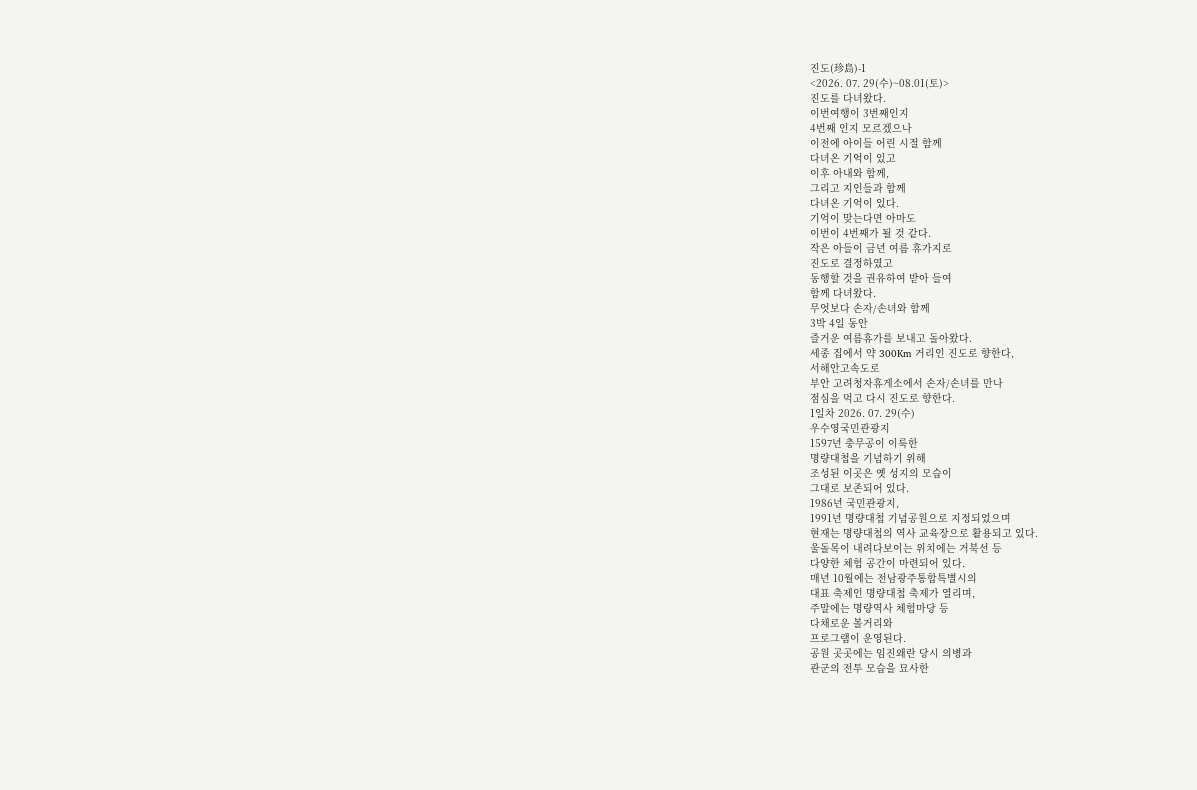진도(珍島)-1
<2026. 07. 29(수)~08.01(토)>
진도를 다녀왔다.
이번여행이 3번째인지
4번째 인지 모르겠으나
이전에 아이들 어린 시절 함께
다녀온 기억이 있고
이후 아내와 함께,
그리고 지인들과 함께
다녀온 기억이 있다.
기억이 맞는다면 아마도
이번이 4번째가 될 것 같다.
작은 아들이 금년 여름 휴가지로
진도로 결정하였고
동행할 것을 권유하여 받아 들여
함께 다녀왔다.
무엇보다 손자/손녀와 함께
3박 4일 동안
즐거운 여름휴가를 보내고 돌아왔다.
세종 집에서 약 300Km 거리인 진도로 향한다,
서해안고속도로
부안 고려청자휴게소에서 손자/손녀를 만나
점심을 먹고 다시 진도로 향한다.
1일차 2026. 07. 29(수)
우수영국민관광지
1597년 충무공이 이룩한
명량대첩을 기념하기 위해
조성된 이곳은 옛 성지의 모습이
그대로 보존되어 있다.
1986년 국민관광지,
1991년 명량대첩 기념공원으로 지정되었으며
현재는 명량대첩의 역사 교육장으로 활용되고 있다.
울돌목이 내려다보이는 위치에는 거북선 등
다양한 체험 공간이 마련되어 있다.
매년 10월에는 전남광주통합특별시의
대표 축제인 명량대첩 축제가 열리며,
주말에는 명량역사 체험마당 등
다채로운 볼거리와
프로그램이 운영된다.
공원 곳곳에는 임진왜란 당시 의병과
관군의 전투 모습을 묘사한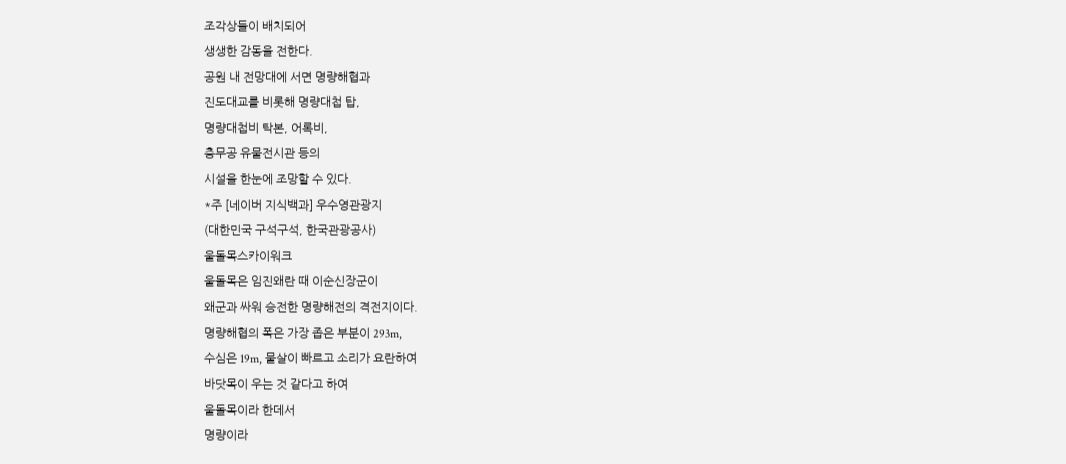조각상들이 배치되어
생생한 감동을 전한다.
공원 내 전망대에 서면 명량해협과
진도대교를 비롯해 명량대첩 탑,
명량대첩비 탁본, 어록비,
충무공 유물전시관 등의
시설을 한눈에 조망할 수 있다.
*주 [네이버 지식백과] 우수영관광지
(대한민국 구석구석, 한국관광공사)
울돌목스카이워크
울돌목은 임진왜란 때 이순신장군이
왜군과 싸워 승전한 명량해전의 격전지이다.
명량해협의 폭은 가장 좁은 부분이 293m,
수심은 19m, 물살이 빠르고 소리가 요란하여
바닷목이 우는 것 같다고 하여
울돌목이라 한데서
명량이라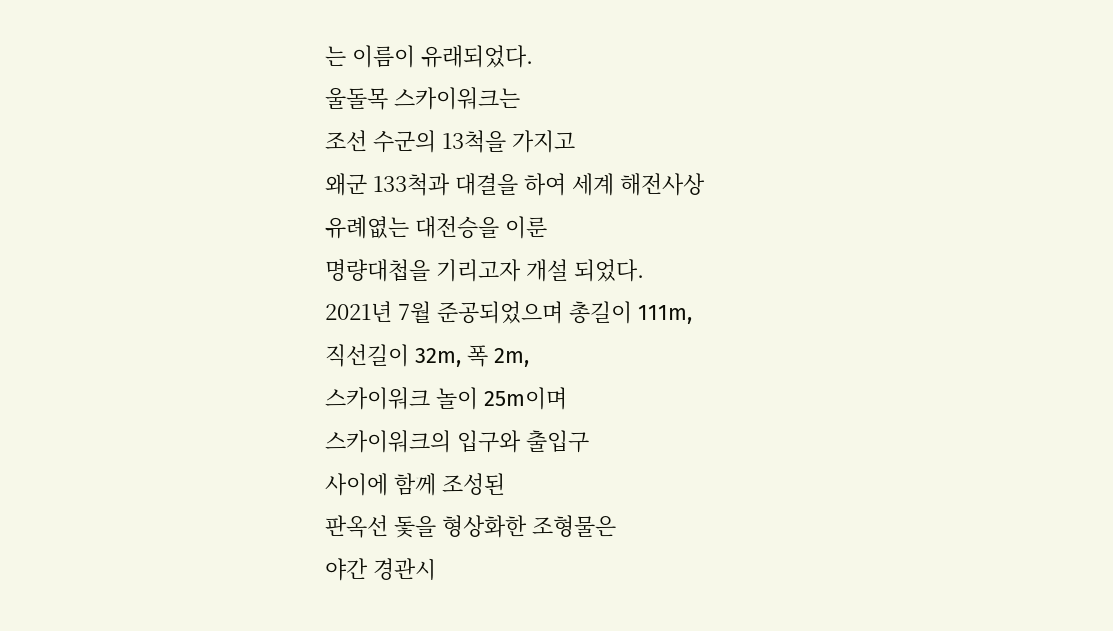는 이름이 유래되었다.
울돌목 스카이워크는
조선 수군의 13척을 가지고
왜군 133척과 대결을 하여 세계 해전사상
유례엾는 대전승을 이룬
명량대첩을 기리고자 개설 되었다.
2021년 7월 준공되었으며 총길이 111m,
직선길이 32m, 폭 2m,
스카이워크 놀이 25m이며
스카이워크의 입구와 출입구
사이에 함께 조성된
판옥선 돛을 형상화한 조형물은
야간 경관시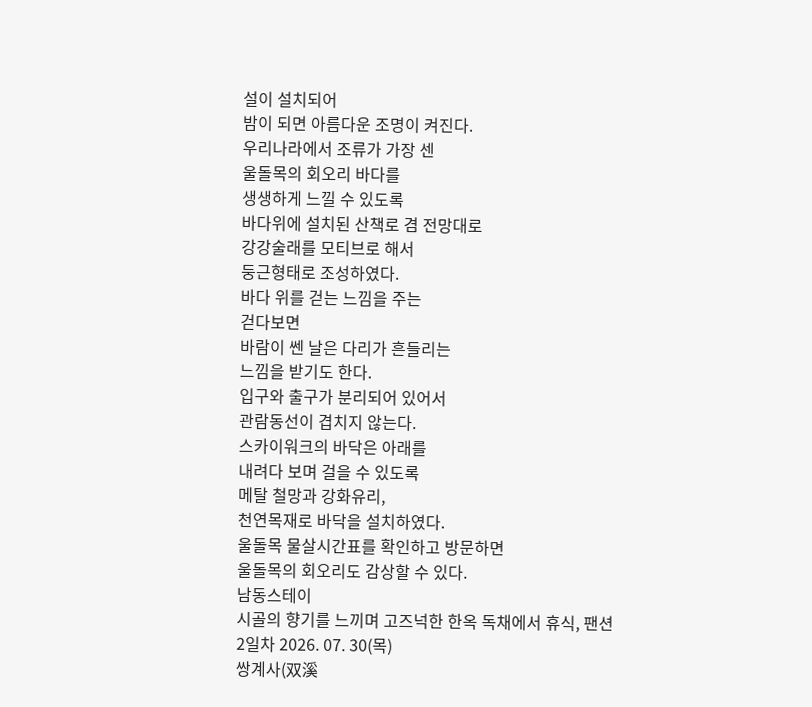설이 설치되어
밤이 되면 아름다운 조명이 켜진다.
우리나라에서 조류가 가장 센
울돌목의 회오리 바다를
생생하게 느낄 수 있도록
바다위에 설치된 산책로 겸 전망대로
강강술래를 모티브로 해서
둥근형태로 조성하였다.
바다 위를 걷는 느낌을 주는
걷다보면
바람이 쎈 날은 다리가 흔들리는
느낌을 받기도 한다.
입구와 출구가 분리되어 있어서
관람동선이 겹치지 않는다.
스카이워크의 바닥은 아래를
내려다 보며 걸을 수 있도록
메탈 철망과 강화유리,
천연목재로 바닥을 설치하였다.
울돌목 물살시간표를 확인하고 방문하면
울돌목의 회오리도 감상할 수 있다.
남동스테이
시골의 향기를 느끼며 고즈넉한 한옥 독채에서 휴식, 팬션
2일차 2026. 07. 30(목)
쌍계사(双溪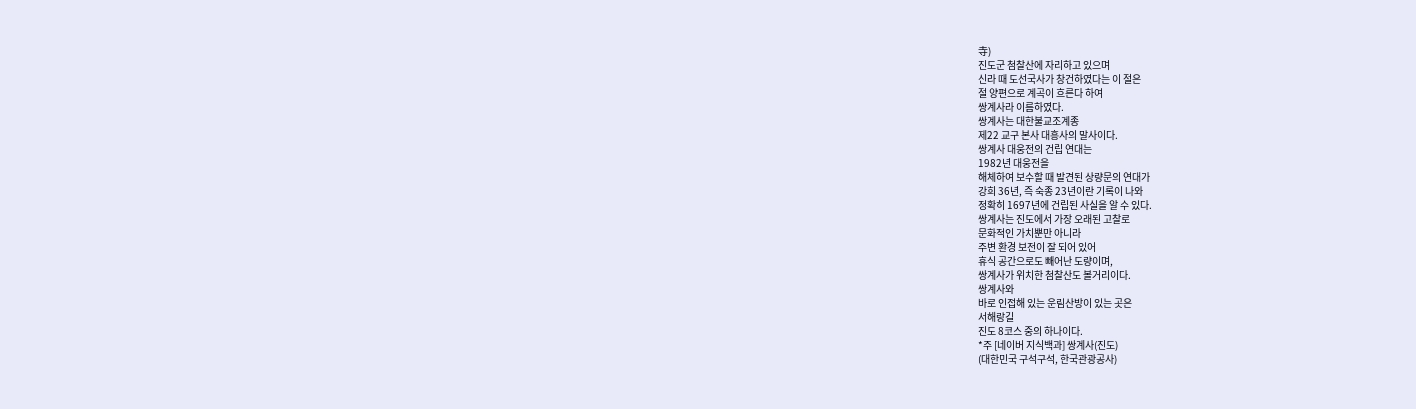寺)
진도군 첨찰산에 자리하고 있으며
신라 때 도선국사가 창건하였다는 이 절은
절 양편으로 계곡이 흐른다 하여
쌍계사라 이름하였다.
쌍계사는 대한불교조계종
제22 교구 본사 대흥사의 말사이다.
쌍계사 대웅전의 건립 연대는
1982년 대웅전을
해체하여 보수할 때 발견된 상량문의 연대가
강희 36년, 즉 숙종 23년이란 기록이 나와
정확히 1697년에 건립된 사실을 알 수 있다.
쌍계사는 진도에서 가장 오래된 고찰로
문화적인 가치뿐만 아니라
주변 환경 보전이 잘 되어 있어
휴식 공간으로도 빼어난 도량이며,
쌍계사가 위치한 첨찰산도 볼거리이다.
쌍계사와
바로 인접해 있는 운림산방이 있는 곳은
서해랑길
진도 8코스 중의 하나이다.
*주 [네이버 지식백과] 쌍계사(진도)
(대한민국 구석구석, 한국관광공사)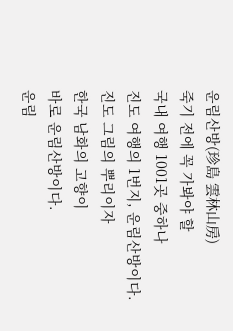운림산방(珍島 雲林山房)
죽기 전에 꼭 가봐야 할
국내 여행 1001곳 중하나
진도 여행의 1번지, 운림산방이다.
진도 그림의 뿌리이자
한국 남화의 고향이
바로 운림산방이다.
운림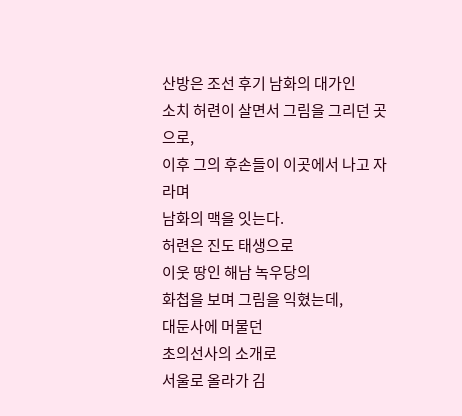산방은 조선 후기 남화의 대가인
소치 허련이 살면서 그림을 그리던 곳으로,
이후 그의 후손들이 이곳에서 나고 자라며
남화의 맥을 잇는다.
허련은 진도 태생으로
이웃 땅인 해남 녹우당의
화첩을 보며 그림을 익혔는데,
대둔사에 머물던
초의선사의 소개로
서울로 올라가 김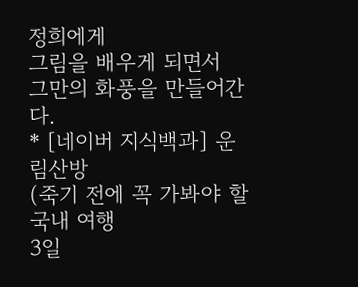정희에게
그림을 배우게 되면서
그만의 화풍을 만들어간다.
* [네이버 지식백과] 운림산방
(죽기 전에 꼭 가봐야 할 국내 여행
3일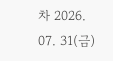차 2026. 07. 31(금)